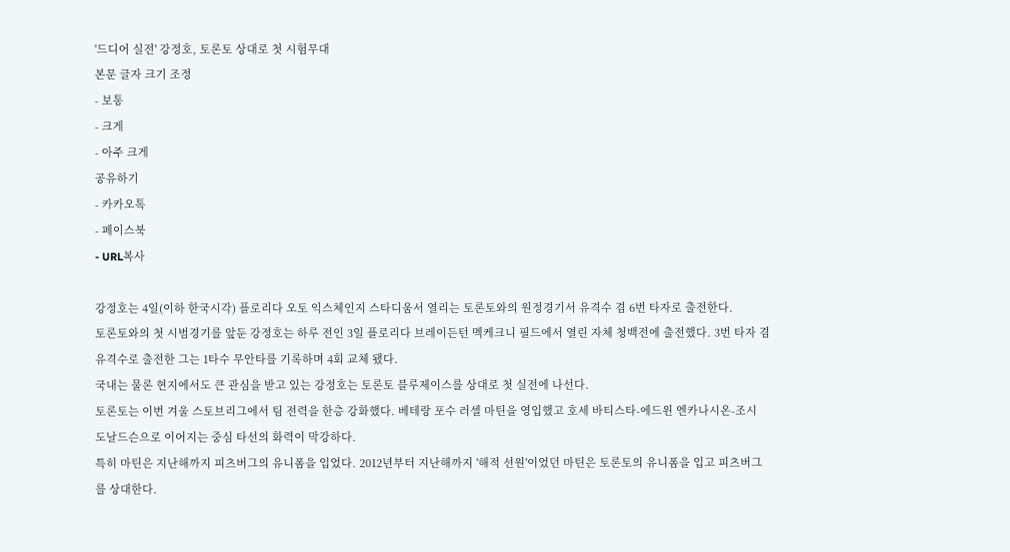'드디어 실전' 강정호, 토론토 상대로 첫 시험무대
본문 글자 크기 조정
- 보통
- 크게
- 아주 크게
공유하기
- 카카오톡
- 페이스북
- URL복사

강정호는 4일(이하 한국시각) 플로리다 오토 익스체인지 스타디움서 열리는 토론토와의 원정경기서 유격수 겸 6번 타자로 출전한다.
토론토와의 첫 시범경기를 앞둔 강정호는 하루 전인 3일 플로리다 브레이든턴 멕케크니 필드에서 열린 자체 청백전에 출전했다. 3번 타자 겸 유격수로 출전한 그는 1타수 무안타를 기록하며 4회 교체 됐다.
국내는 물론 현지에서도 큰 관심을 받고 있는 강정호는 토론토 블루제이스를 상대로 첫 실전에 나선다.
토론토는 이번 겨울 스토브리그에서 팀 전력을 한층 강화했다. 베테랑 포수 러셀 마틴을 영입했고 호세 바티스타-에드윈 엔카나시온-조시 도날드슨으로 이어지는 중심 타선의 화력이 막강하다.
특히 마틴은 지난해까지 피츠버그의 유니폼을 입었다. 2012년부터 지난해까지 '해적 선원'이었던 마틴은 토론토의 유니폼을 입고 피츠버그를 상대한다.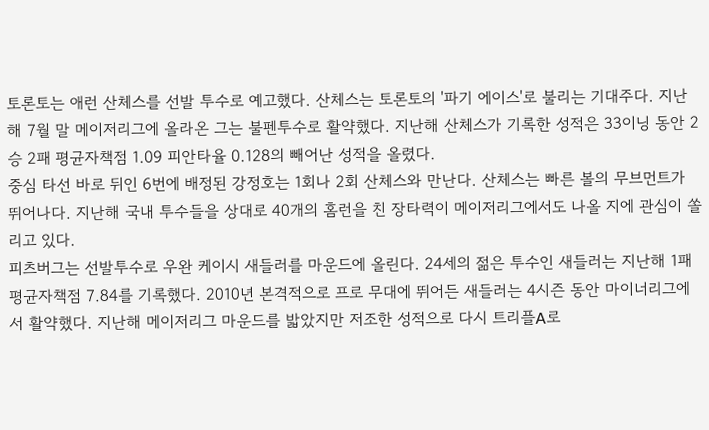토론토는 애런 산체스를 선발 투수로 예고했다. 산체스는 토론토의 '파기 에이스'로 불리는 기대주다. 지난해 7월 말 메이저리그에 올라온 그는 불펜투수로 활약했다. 지난해 산체스가 기록한 성적은 33이닝 동안 2승 2패 평균자책점 1.09 피안타율 0.128의 빼어난 성적을 올렸다.
중심 타선 바로 뒤인 6번에 배정된 강정호는 1회나 2회 산체스와 만난다. 산체스는 빠른 볼의 무브먼트가 뛰어나다. 지난해 국내 투수들을 상대로 40개의 홈런을 친 장타력이 메이저리그에서도 나올 지에 관심이 쏠리고 있다.
피츠버그는 선발투수로 우완 케이시 새들러를 마운드에 올린다. 24세의 젊은 투수인 새들러는 지난해 1패 평균자책점 7.84를 기록했다. 2010년 본격적으로 프로 무대에 뛰어든 새들러는 4시즌 동안 마이너리그에서 활약했다. 지난해 메이저리그 마운드를 밟았지만 저조한 성적으로 다시 트리플A로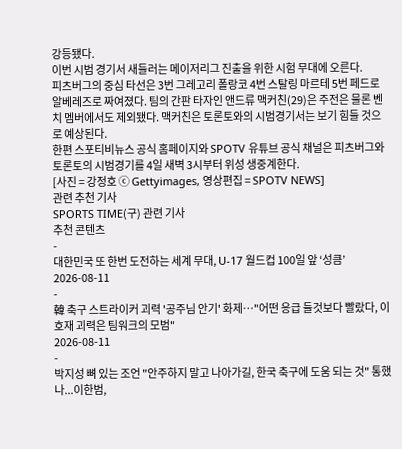강등됐다.
이번 시범 경기서 새들러는 메이저리그 진출을 위한 시험 무대에 오른다.
피츠버그의 중심 타선은 3번 그레고리 폴랑코 4번 스탈링 마르테 5번 페드로 알베레즈로 짜여졌다. 팀의 간판 타자인 앤드류 맥커친(29)은 주전은 물론 벤치 멤버에서도 제외됐다. 맥커친은 토론토와의 시범경기서는 보기 힘들 것으로 예상된다.
한편 스포티비뉴스 공식 홈페이지와 SPOTV 유튜브 공식 채널은 피츠버그와 토론토의 시범경기를 4일 새벽 3시부터 위성 생중계한다.
[사진 = 강정호 ⓒ Gettyimages, 영상편집 = SPOTV NEWS]
관련 추천 기사
SPORTS TIME(구) 관련 기사
추천 콘텐츠
-
대한민국 또 한번 도전하는 세계 무대, U-17 월드컵 100일 앞 ‘성큼’
2026-08-11
-
韓 축구 스트라이커 괴력 '공주님 안기' 화제…"어떤 응급 들것보다 빨랐다, 이호재 괴력은 팀워크의 모범"
2026-08-11
-
박지성 뼈 있는 조언 "안주하지 말고 나아가길, 한국 축구에 도움 되는 것" 통했나...이한범,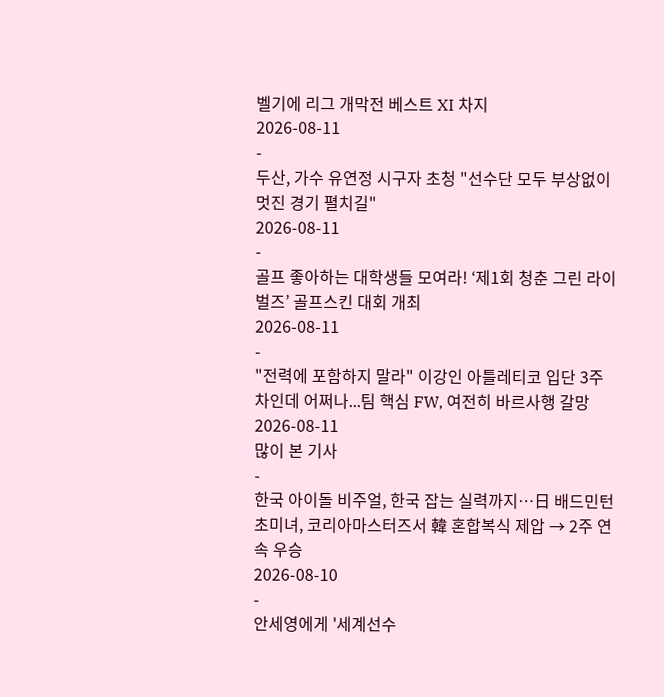벨기에 리그 개막전 베스트 XI 차지
2026-08-11
-
두산, 가수 유연정 시구자 초청 "선수단 모두 부상없이 멋진 경기 펼치길"
2026-08-11
-
골프 좋아하는 대학생들 모여라! ‘제1회 청춘 그린 라이벌즈’ 골프스킨 대회 개최
2026-08-11
-
"전력에 포함하지 말라" 이강인 아틀레티코 입단 3주차인데 어쩌나...팀 핵심 FW, 여전히 바르사행 갈망
2026-08-11
많이 본 기사
-
한국 아이돌 비주얼, 한국 잡는 실력까지…日 배드민턴 초미녀, 코리아마스터즈서 韓 혼합복식 제압 → 2주 연속 우승
2026-08-10
-
안세영에게 '세계선수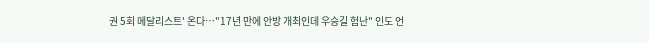권 5회 메달리스트' 온다…"17년 만에 안방 개최인데 우승길 험난" 인도 언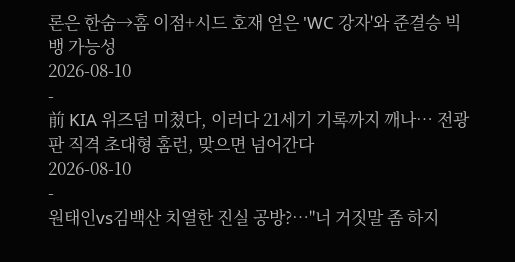론은 한숨→홈 이점+시드 호재 얻은 'WC 강자'와 준결승 빅뱅 가능성
2026-08-10
-
前 KIA 위즈덤 미쳤다, 이러다 21세기 기록까지 깨나… 전광판 직격 초대형 홈런, 맞으면 넘어간다
2026-08-10
-
원태인vs김백산 치열한 진실 공방?…"너 거짓말 좀 하지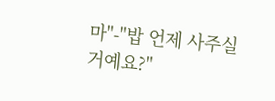마"-"밥 언제 사주실 거예요?"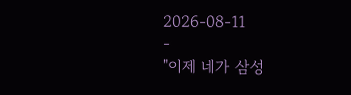2026-08-11
-
"이제 네가 삼성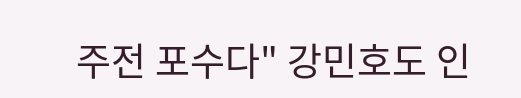주전 포수다" 강민호도 인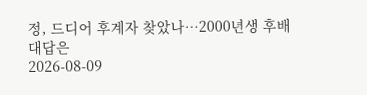정, 드디어 후계자 찾았나…2000년생 후배 대답은
2026-08-09